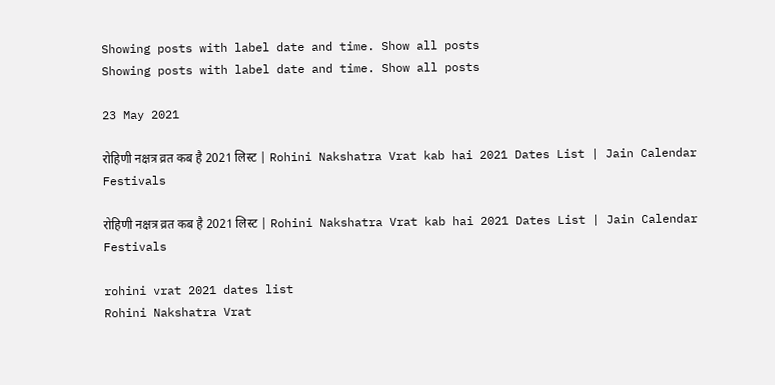Showing posts with label date and time. Show all posts
Showing posts with label date and time. Show all posts

23 May 2021

रोहिणी नक्षत्र व्रत कब है 2021 लिस्ट | Rohini Nakshatra Vrat kab hai 2021 Dates List | Jain Calendar Festivals

रोहिणी नक्षत्र व्रत कब है 2021 लिस्ट | Rohini Nakshatra Vrat kab hai 2021 Dates List | Jain Calendar Festivals

rohini vrat 2021 dates list
Rohini Nakshatra Vrat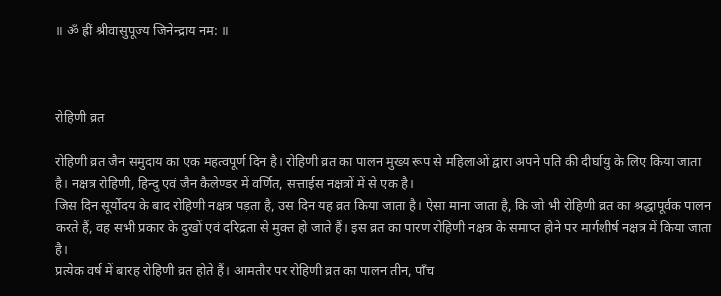॥ ॐ ह्रीं श्रीवासुपूज्य जिनेन्द्राय नम: ॥



रोहिणी व्रत

रोहिणी व्रत जैन समुदाय का एक महत्वपूर्ण दिन है। रोहिणी व्रत का पालन मुख्य रूप से महिलाओं द्वारा अपने पति की दीर्घायु के लिए किया जाता है। नक्षत्र रोहिणी, हिन्दु एवं जैन कैलेण्डर में वर्णित, सत्ताईस नक्षत्रों में से एक है।
जिस दिन सूर्योदय के बाद रोहिणी नक्षत्र पड़ता है, उस दिन यह व्रत किया जाता है। ऐसा माना जाता है, कि जो भी रोहिणी व्रत का श्रद्धापूर्वक पालन करते हैं, वह सभी प्रकार के दुखों एवं दरिद्रता से मुक्त हो जाते हैं। इस व्रत का पारण रोहिणी नक्षत्र के समाप्त होने पर मार्गशीर्ष नक्षत्र में किया जाता है।
प्रत्येक वर्ष में बारह रोहिणी व्रत होते हैं। आमतौर पर रोहिणी व्रत का पालन तीन, पाँच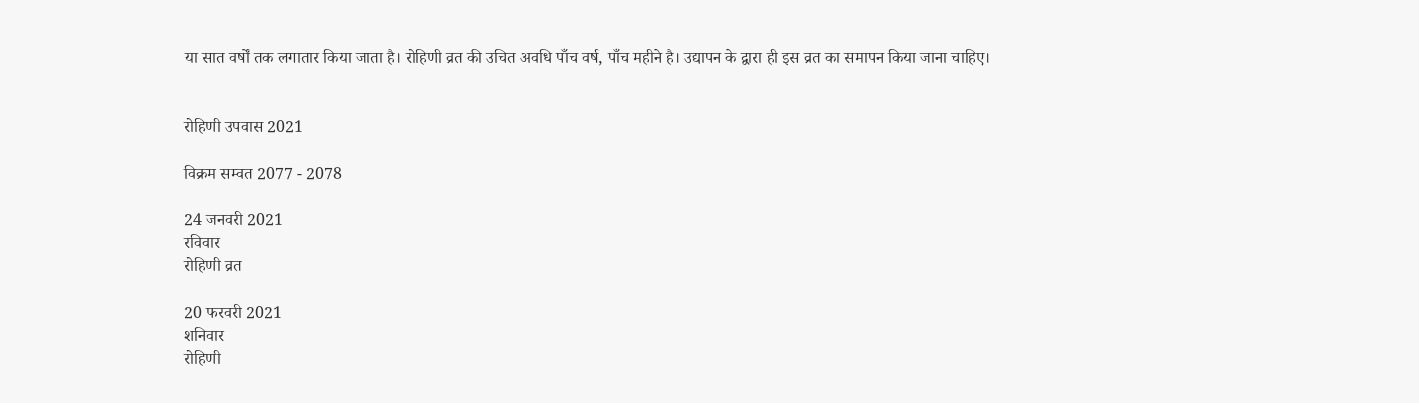या सात वर्षों तक लगातार किया जाता है। रोहिणी व्रत की उचित अवधि पाँच वर्ष, पाँच महीने है। उद्यापन के द्वारा ही इस व्रत का समापन किया जाना चाहिए।


रोहिणी उपवास 2021

विक्रम सम्वत 2077 - 2078

24 जनवरी 2021
रविवार
रोहिणी व्रत

20 फरवरी 2021
शनिवार
रोहिणी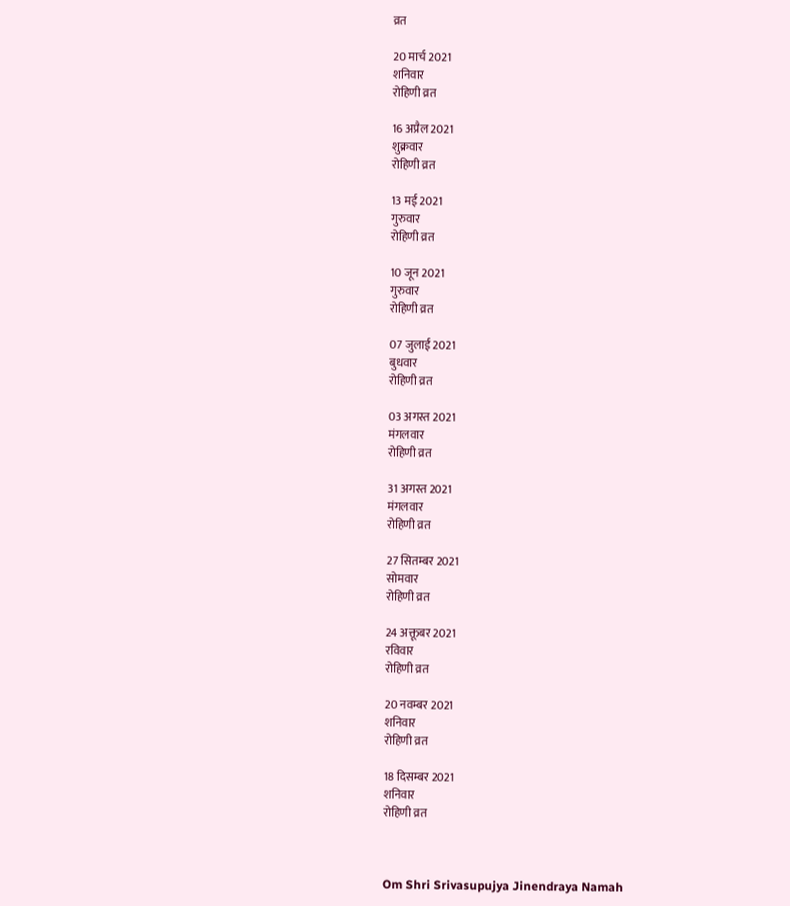व्रत

20 मार्च 2021
शनिवार
रोहिणी व्रत

16 अप्रैल 2021
शुक्रवार
रोहिणी व्रत

13 मई 2021
गुरुवार
रोहिणी व्रत

10 जून 2021
गुरुवार
रोहिणी व्रत

07 जुलाई 2021
बुधवार
रोहिणी व्रत

03 अगस्त 2021
मंगलवार
रोहिणी व्रत

31 अगस्त 2021
मंगलवार
रोहिणी व्रत

27 सितम्बर 2021
सोमवार
रोहिणी व्रत

24 अक्तूबर 2021
रविवार
रोहिणी व्रत

20 नवम्बर 2021
शनिवार
रोहिणी व्रत

18 दिसम्बर 2021
शनिवार
रोहिणी व्रत



Om Shri Srivasupujya Jinendraya Namah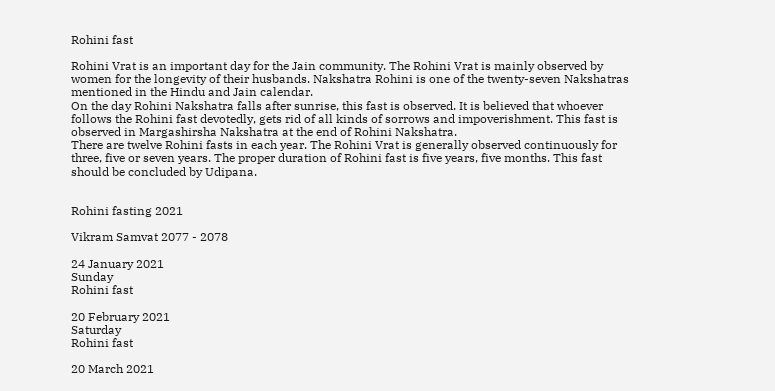Rohini fast

Rohini Vrat is an important day for the Jain community. The Rohini Vrat is mainly observed by women for the longevity of their husbands. Nakshatra Rohini is one of the twenty-seven Nakshatras mentioned in the Hindu and Jain calendar.
On the day Rohini Nakshatra falls after sunrise, this fast is observed. It is believed that whoever follows the Rohini fast devotedly, gets rid of all kinds of sorrows and impoverishment. This fast is observed in Margashirsha Nakshatra at the end of Rohini Nakshatra.
There are twelve Rohini fasts in each year. The Rohini Vrat is generally observed continuously for three, five or seven years. The proper duration of Rohini fast is five years, five months. This fast should be concluded by Udipana.


Rohini fasting 2021

Vikram Samvat 2077 - 2078

24 January 2021
Sunday
Rohini fast

20 February 2021
Saturday
Rohini fast

20 March 2021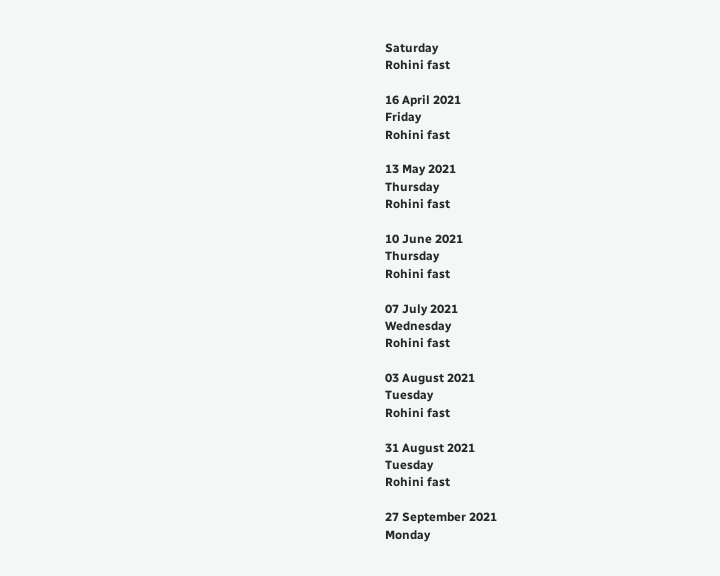Saturday
Rohini fast

16 April 2021
Friday
Rohini fast

13 May 2021
Thursday
Rohini fast

10 June 2021
Thursday
Rohini fast

07 July 2021
Wednesday
Rohini fast

03 August 2021
Tuesday
Rohini fast

31 August 2021
Tuesday
Rohini fast

27 September 2021
Monday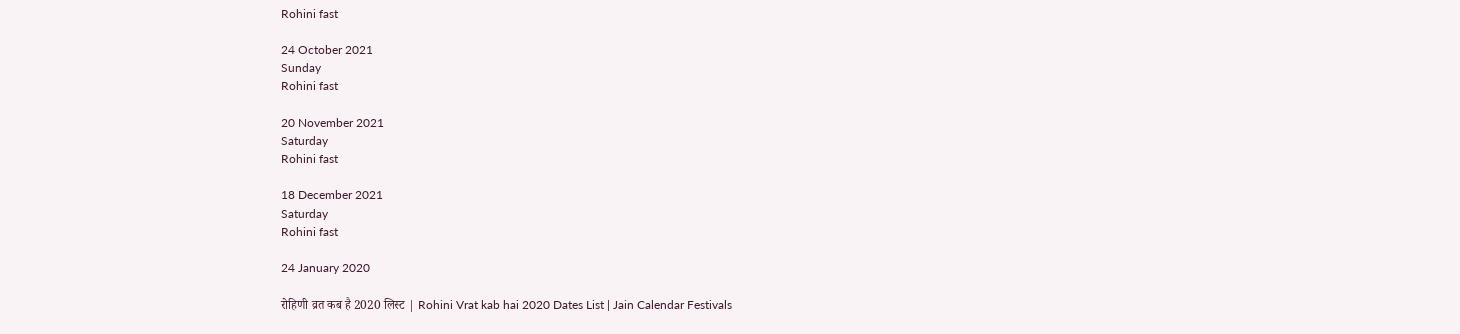Rohini fast

24 October 2021
Sunday
Rohini fast

20 November 2021
Saturday
Rohini fast

18 December 2021
Saturday
Rohini fast

24 January 2020

रोहिणी व्रत कब है 2020 लिस्ट | Rohini Vrat kab hai 2020 Dates List | Jain Calendar Festivals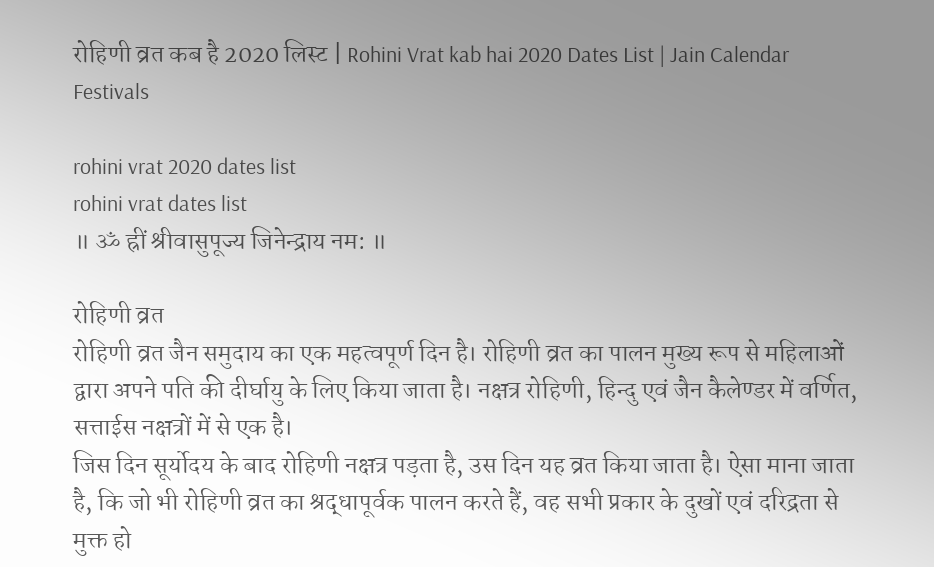रोहिणी व्रत कब है 2020 लिस्ट | Rohini Vrat kab hai 2020 Dates List | Jain Calendar Festivals

rohini vrat 2020 dates list
rohini vrat dates list
॥ ॐ ह्रीं श्रीवासुपूज्य जिनेन्द्राय नम: ॥

रोहिणी व्रत
रोहिणी व्रत जैन समुदाय का एक महत्वपूर्ण दिन है। रोहिणी व्रत का पालन मुख्य रूप से महिलाओं द्वारा अपने पति की दीर्घायु के लिए किया जाता है। नक्षत्र रोहिणी, हिन्दु एवं जैन कैलेण्डर में वर्णित, सत्ताईस नक्षत्रों में से एक है।
जिस दिन सूर्योदय के बाद रोहिणी नक्षत्र पड़ता है, उस दिन यह व्रत किया जाता है। ऐसा माना जाता है, कि जो भी रोहिणी व्रत का श्रद्धापूर्वक पालन करते हैं, वह सभी प्रकार के दुखों एवं दरिद्रता से मुक्त हो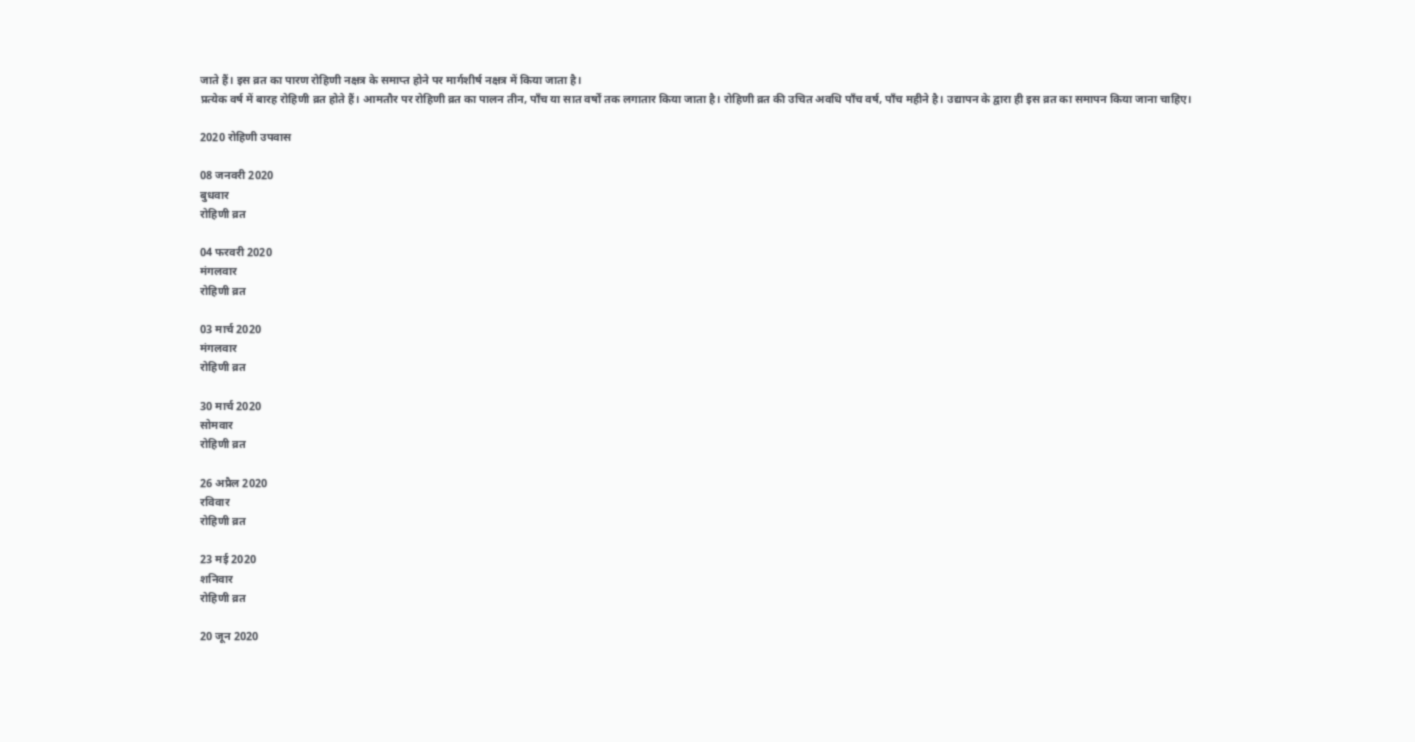जाते हैं। इस व्रत का पारण रोहिणी नक्षत्र के समाप्त होने पर मार्गशीर्ष नक्षत्र में किया जाता है।
प्रत्येक वर्ष में बारह रोहिणी व्रत होते हैं। आमतौर पर रोहिणी व्रत का पालन तीन, पाँच या सात वर्षों तक लगातार किया जाता है। रोहिणी व्रत की उचित अवधि पाँच वर्ष, पाँच महीने है। उद्यापन के द्वारा ही इस व्रत का समापन किया जाना चाहिए।

2020 रोहिणी उपवास

08 जनवरी 2020
बुधवार
रोहिणी व्रत

04 फरवरी 2020
मंगलवार
रोहिणी व्रत

03 मार्च 2020
मंगलवार
रोहिणी व्रत

30 मार्च 2020
सोमवार
रोहिणी व्रत

26 अप्रैल 2020
रविवार
रोहिणी व्रत

23 मई 2020
शनिवार
रोहिणी व्रत

20 जून 2020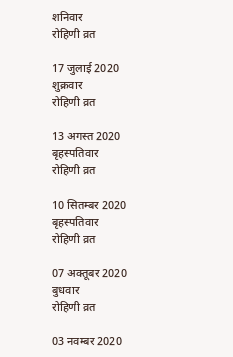शनिवार
रोहिणी व्रत

17 जुलाई 2020
शुक्रवार
रोहिणी व्रत

13 अगस्त 2020
बृहस्पतिवार
रोहिणी व्रत

10 सितम्बर 2020
बृहस्पतिवार
रोहिणी व्रत

07 अक्तूबर 2020
बुधवार
रोहिणी व्रत

03 नवम्बर 2020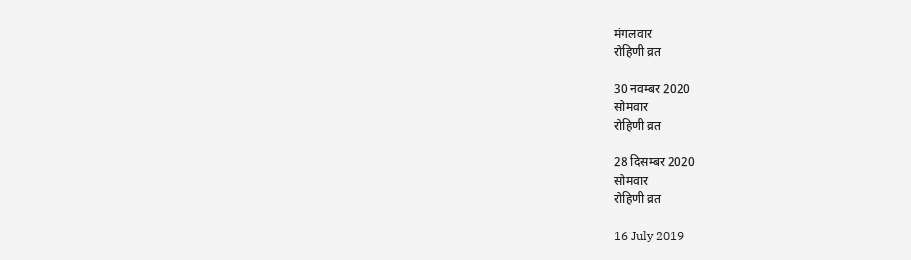मंगलवार
रोहिणी व्रत

30 नवम्बर 2020
सोमवार
रोहिणी व्रत

28 दिसम्बर 2020
सोमवार
रोहिणी व्रत

16 July 2019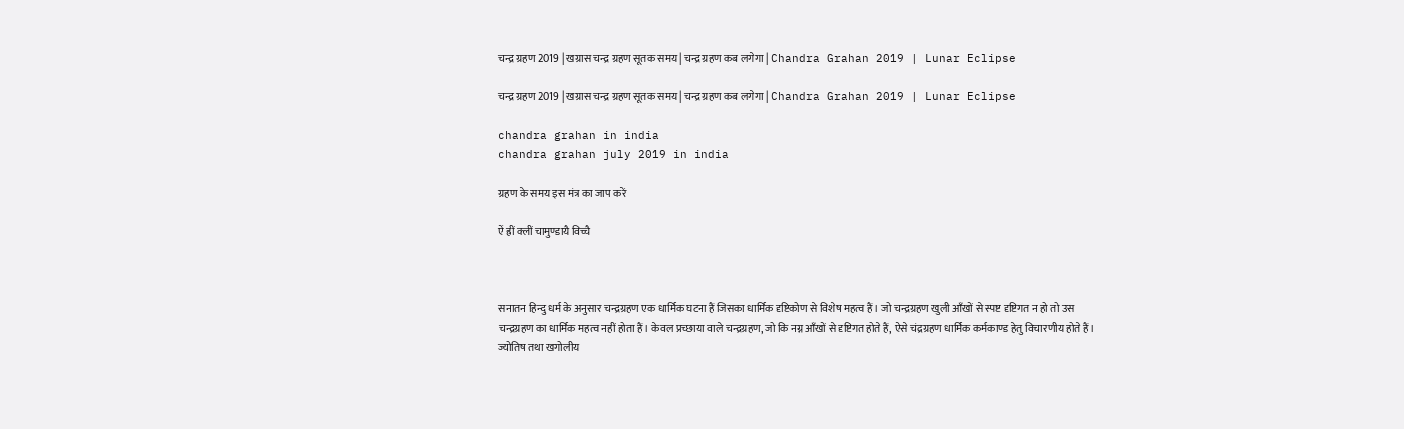चन्द्र ग्रहण 2019 | खग्रास चन्द्र ग्रहण सूतक समय | चन्द्र ग्रहण कब लगेगा | Chandra Grahan 2019 | Lunar Eclipse

चन्द्र ग्रहण 2019 | खग्रास चन्द्र ग्रहण सूतक समय | चन्द्र ग्रहण कब लगेगा | Chandra Grahan 2019 | Lunar Eclipse

chandra grahan in india
chandra grahan july 2019 in india

ग्रहण के समय इस मंत्र का जाप करें

ऐं ह्रीं क्लीं चामुण्डायै विच्चै



सनातन हिन्दु धर्म के अनुसार चन्द्रग्रहण एक धार्मिक घटना हैं जिसका धार्मिक दृष्टिकोण से विशेष महत्व हैं। जो चन्द्रग्रहण खुली आँखों से स्पष्ट दृष्टिगत न हो तो उस चन्द्रग्रहण का धार्मिक महत्व नहीं होता हैं। केवल प्रच्छाया वाले चन्द्रग्रहण, जो कि नग्न आँखों से दृष्टिगत होते हैं, ऐसे चंद्रग्रहण धार्मिक कर्मकाण्ड हेतु विचारणीय होते हैं।
ज्योतिष तथा खगोलीय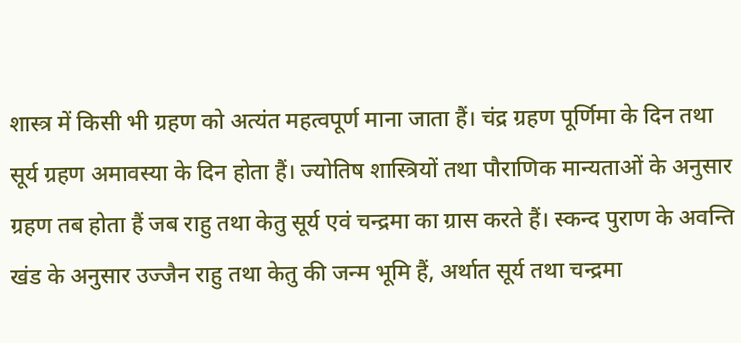शास्त्र में किसी भी ग्रहण को अत्यंत महत्वपूर्ण माना जाता हैं। चंद्र ग्रहण पूर्णिमा के दिन तथा सूर्य ग्रहण अमावस्या के दिन होता हैं। ज्योतिष शास्त्रियों तथा पौराणिक मान्यताओं के अनुसार ग्रहण तब होता हैं जब राहु तथा केतु सूर्य एवं चन्द्रमा का ग्रास करते हैं। स्कन्द पुराण के अवन्ति खंड के अनुसार उज्जैन राहु तथा केतु की जन्म भूमि हैं, अर्थात सूर्य तथा चन्द्रमा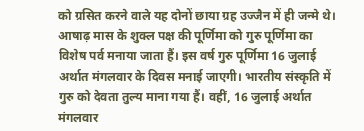को ग्रसित करने वाले यह दोनों छाया ग्रह उज्जैन में ही जन्मे थे।
आषाढ़ मास के शुक्ल पक्ष की पूर्णिमा को गुरु पूर्णिमा का विशेष पर्व मनाया जाता हैं। इस वर्ष गुरु पूर्णिमा 16 जुलाई अर्थात मंगलवार के दिवस मनाई जाएगी। भारतीय संस्कृति में गुरु को देवता तुल्य माना गया हैं। वहीं, 16 जुलाई अर्थात मंगलवार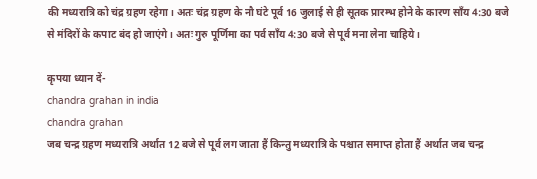की मध्यरात्रि को चंद्र ग्रहण रहेगा। अतः चंद्र ग्रहण के नौ घंटे पूर्व 16 जुलाई से ही सूतक प्रारम्भ होने के कारण साँय 4:30 बजे से मंदिरों के कपाट बंद हो जाएंगे। अतः गुरु पूर्णिमा का पर्व साँय 4:30 बजे से पूर्व मना लेना चाहिये।

कृपया ध्यान दें-
chandra grahan in india
chandra grahan
जब चन्द्र ग्रहण मध्यरात्रि अर्थात 12 बजे से पूर्व लग जाता हैं किन्तु मध्यरात्रि के पश्चात समाप्त होता हैं अर्थात जब चन्द्र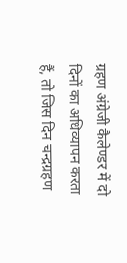ग्रहण अंग्रेजी कैलेण्डर में दो दिनों का अधिव्यापन करता हैं, तो जिस दिन चन्द्रग्रहण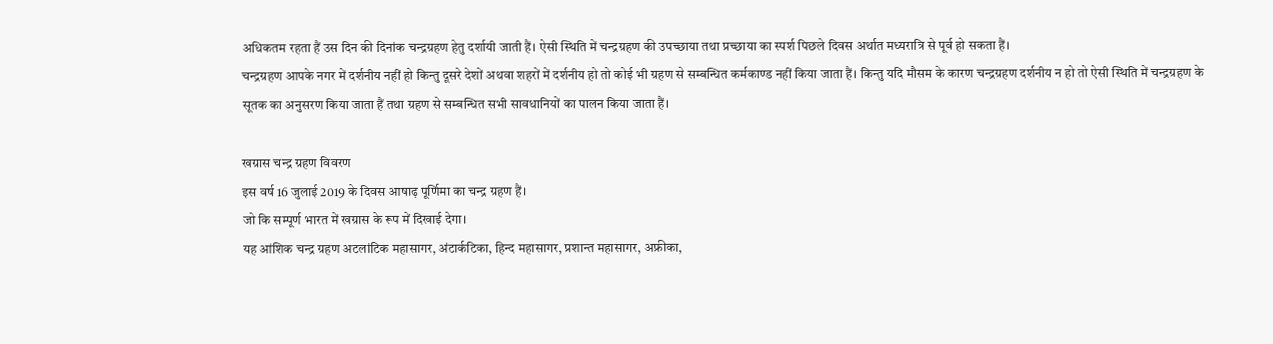अधिकतम रहता हैं उस दिन की दिनांक चन्द्रग्रहण हेतु दर्शायी जाती हैं। ऐसी स्थिति में चन्द्रग्रहण की उपच्छाया तथा प्रच्छाया का स्पर्श पिछले दिवस अर्थात मध्यरात्रि से पूर्व हो सकता हैं।
चन्द्रग्रहण आपके नगर में दर्शनीय नहीं हो किन्तु दूसरे देशों अथवा शहरों में दर्शनीय हो तो कोई भी ग्रहण से सम्बन्धित कर्मकाण्ड नहीं किया जाता हैं। किन्तु यदि मौसम के कारण चन्द्रग्रहण दर्शनीय न हो तो ऐसी स्थिति में चन्द्रग्रहण के सूतक का अनुसरण किया जाता हैं तथा ग्रहण से सम्बन्धित सभी सावधानियों का पालन किया जाता हैं।

खग्रास चन्द्र ग्रहण विवरण
इस वर्ष 16 जुलाई 2019 के दिवस आषाढ़ पूर्णिमा का चन्द्र ग्रहण हैं।
जो कि सम्पूर्ण भारत में खग्रास के रूप में दिखाई देगा।
यह आंशिक चन्द्र ग्रहण अटलांटिक महासागर, अंटार्कटिका, हिन्द महासागर, प्रशान्त महासागर, अफ्रीका,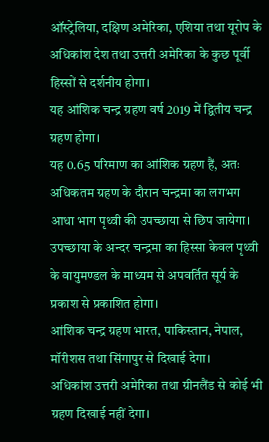ऑस्ट्रेलिया, दक्षिण अमेरिका, एशिया तथा यूरोप के अधिकांश देश तथा उत्तरी अमेरिका के कुछ पूर्वी हिस्सों से दर्शनीय होगा।
यह आंशिक चन्द्र ग्रहण वर्ष 2019 में द्वितीय चन्द्र ग्रहण होगा।
यह 0.65 परिमाण का आंशिक ग्रहण हैं, अतः अधिकतम ग्रहण के दौरान चन्द्रमा का लगभग आधा भाग पृथ्वी की उपच्छाया से छिप जायेगा।
उपच्छाया के अन्दर चन्द्रमा का हिस्सा केवल पृथ्वी के वायुमण्डल के माध्यम से अपवर्तित सूर्य के प्रकाश से प्रकाशित होगा।
आंशिक चन्द्र ग्रहण भारत, पाकिस्तान, नेपाल, मॉरीशस तथा सिंगापुर से दिखाई देगा।
अधिकांश उत्तरी अमेरिका तथा ग्रीनलैंड से कोई भी ग्रहण दिखाई नहीं देगा।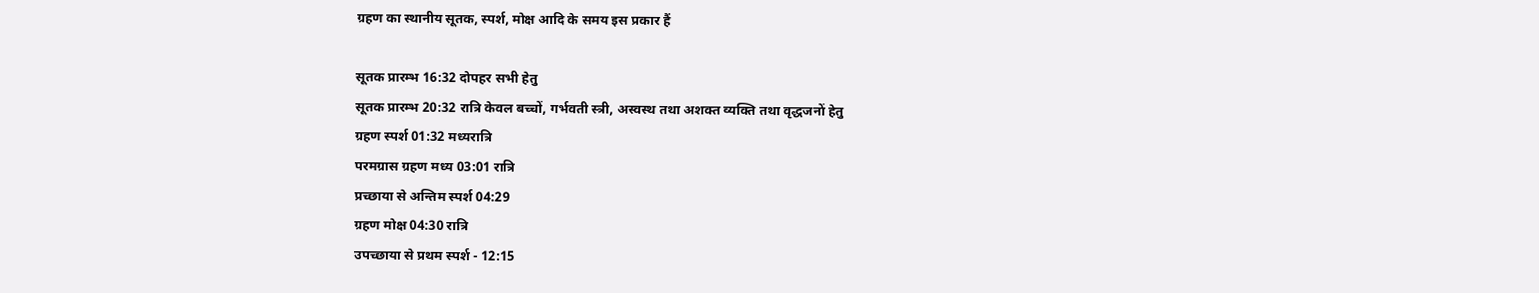ग्रहण का स्थानीय सूतक, स्पर्श, मोक्ष आदि के समय इस प्रकार हैं

सूतक प्रारम्भ 16:32 दोपहर सभी हेतु
सूतक प्रारम्भ 20:32 रात्रि केवल बच्चों, गर्भवती स्त्री, अस्वस्थ तथा अशक्त व्यक्ति तथा वृद्धजनों हेतु
ग्रहण स्पर्श 01:32 मध्यरात्रि
परमग्रास ग्रहण मध्य 03:01 रात्रि
प्रच्छाया से अन्तिम स्पर्श 04:29
ग्रहण मोक्ष 04:30 रात्रि
उपच्छाया से प्रथम स्पर्श - 12:15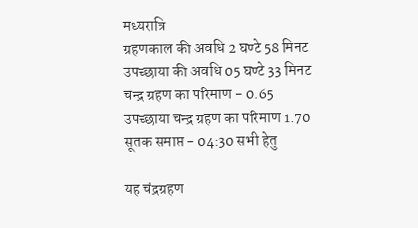मध्यरात्रि
ग्रहणकाल की अवधि 2 घण्टे 58 मिनट
उपच्छाया की अवधि 05 घण्टे 33 मिनट
चन्द्र ग्रहण का परिमाण - 0.65
उपच्छाया चन्द्र ग्रहण का परिमाण 1.70
सूतक समाप्त - 04:30 सभी हेतु

यह चंद्रग्रहण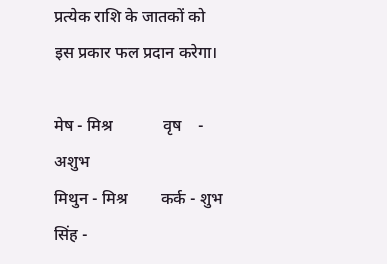प्रत्येक राशि के जातकों को इस प्रकार फल प्रदान करेगा।

मेष - मिश्र            वृष    - अशुभ
मिथुन - मिश्र        कर्क - शुभ
सिंह -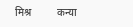मिश्र          कन्या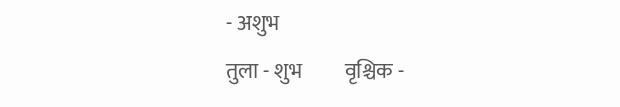- अशुभ
तुला - शुभ          वृश्चिक -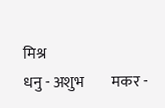मिश्र
धनु - अशुभ         मकर -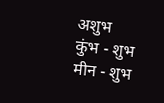अशुभ
कुंभ - शुभ           मीन - शुभ